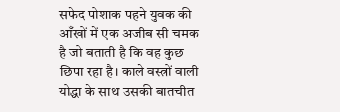सफेद पोशाक पहने युवक की आँखों में एक अजीब सी चमक है जो बताती है कि वह कुछ छिपा रहा है। काले वस्त्रों वाली योद्धा के साथ उसकी बातचीत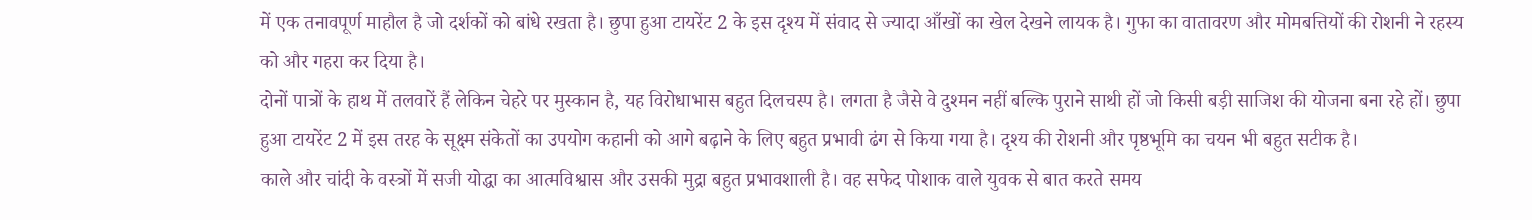में एक तनावपूर्ण माहौल है जो दर्शकों को बांधे रखता है। छुपा हुआ टायरेंट 2 के इस दृश्य में संवाद से ज्यादा आँखों का खेल देखने लायक है। गुफा का वातावरण और मोमबत्तियों की रोशनी ने रहस्य को और गहरा कर दिया है।
दोनों पात्रों के हाथ में तलवारें हैं लेकिन चेहरे पर मुस्कान है, यह विरोधाभास बहुत दिलचस्प है। लगता है जैसे वे दुश्मन नहीं बल्कि पुराने साथी हों जो किसी बड़ी साजिश की योजना बना रहे हों। छुपा हुआ टायरेंट 2 में इस तरह के सूक्ष्म संकेतों का उपयोग कहानी को आगे बढ़ाने के लिए बहुत प्रभावी ढंग से किया गया है। दृश्य की रोशनी और पृष्ठभूमि का चयन भी बहुत सटीक है।
काले और चांदी के वस्त्रों में सजी योद्धा का आत्मविश्वास और उसकी मुद्रा बहुत प्रभावशाली है। वह सफेद पोशाक वाले युवक से बात करते समय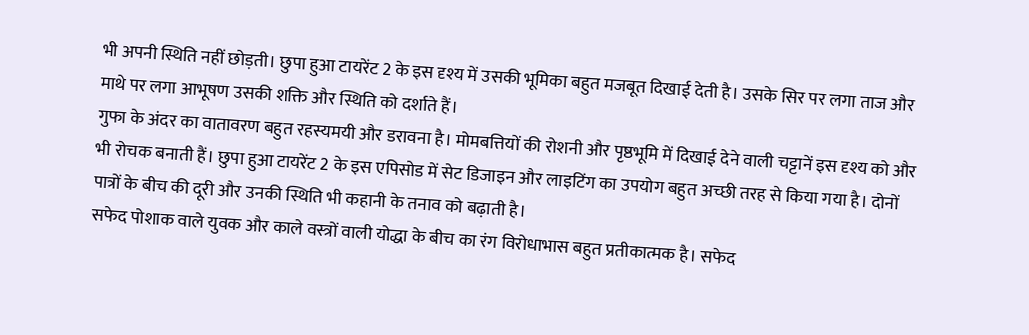भी अपनी स्थिति नहीं छोड़ती। छुपा हुआ टायरेंट 2 के इस दृश्य में उसकी भूमिका बहुत मजबूत दिखाई देती है। उसके सिर पर लगा ताज और माथे पर लगा आभूषण उसकी शक्ति और स्थिति को दर्शाते हैं।
गुफा के अंदर का वातावरण बहुत रहस्यमयी और डरावना है। मोमबत्तियों की रोशनी और पृष्ठभूमि में दिखाई देने वाली चट्टानें इस दृश्य को और भी रोचक बनाती हैं। छुपा हुआ टायरेंट 2 के इस एपिसोड में सेट डिजाइन और लाइटिंग का उपयोग बहुत अच्छी तरह से किया गया है। दोनों पात्रों के बीच की दूरी और उनकी स्थिति भी कहानी के तनाव को बढ़ाती है।
सफेद पोशाक वाले युवक और काले वस्त्रों वाली योद्धा के बीच का रंग विरोधाभास बहुत प्रतीकात्मक है। सफेद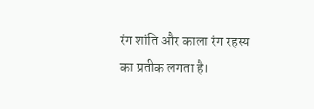रंग शांति और काला रंग रहस्य का प्रतीक लगता है।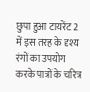छुपा हुआ टायरेंट 2 में इस तरह के दृश्य रंगों का उपयोग करके पात्रों के चरित्र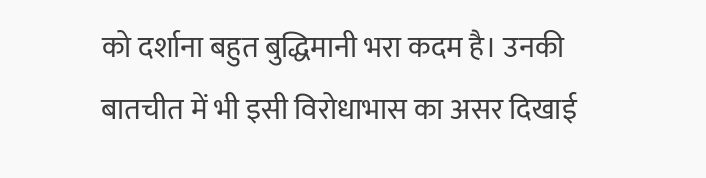को दर्शाना बहुत बुद्धिमानी भरा कदम है। उनकी बातचीत में भी इसी विरोधाभास का असर दिखाई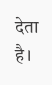देता है।